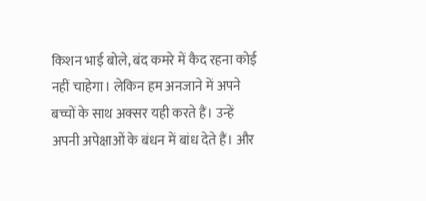किशन भाई बोले, बंद कमरे में कैद रहना कोई नहीं चाहेगा। लेकिन हम अनजाने में अपने बच्चों के साथ अक्सर यही करते हैं। उन्हें अपनी अपेक्षाओं के बंधन में बांध देते हैं। और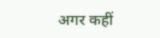अगर कहीं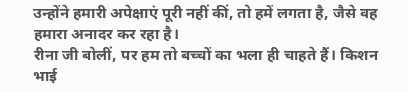उन्होंने हमारी अपेक्षाएं पूरी नहीं कीं, तो हमें लगता है, जैसे वह हमारा अनादर कर रहा है।
रीना जी बोलीं, पर हम तो बच्चों का भला ही चाहते हैं। किशन भाई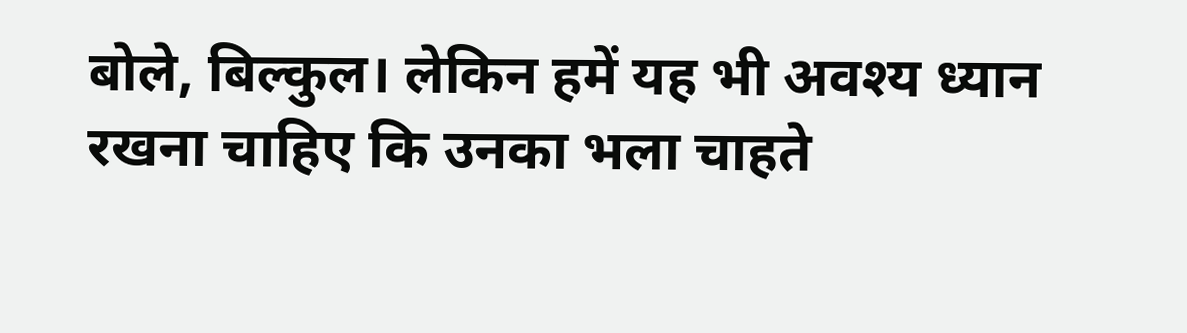बोले, बिल्कुल। लेकिन हमें यह भी अवश्य ध्यान रखना चाहिए कि उनका भला चाहते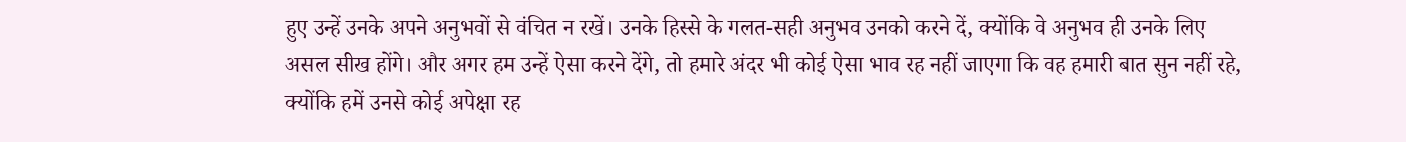हुए उन्हें उनके अपने अनुभवों से वंचित न रखें। उनके हिस्से के गलत-सही अनुभव उनको करने दें, क्योंकि वे अनुभव ही उनके लिए असल सीख होंगे। और अगर हम उन्हें ऐसा करने देंगे, तो हमारे अंदर भी कोई ऐसा भाव रह नहीं जाएगा कि वह हमारी बात सुन नहीं रहे, क्योंकि हमें उनसे कोई अपेक्षा रह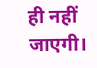ही नहीं जाएगी।